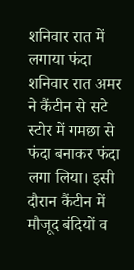शनिवार रात में लगाया फंदा
शनिवार रात अमर ने कैंटीन से सटे स्टोर में गमछा से फंदा बनाकर फंदा लगा लिया। इसी दौरान कैंटीन में मौजूद बंदियों व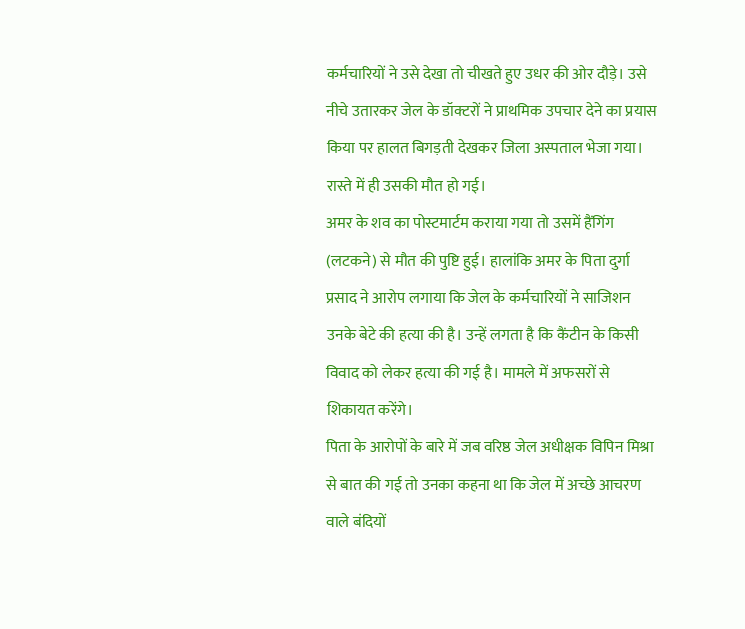कर्मचारियों ने उसे देखा तो चीखते हुए उधर की ओर दौड़े। उसे नीचे उतारकर जेल के डॉक्टरों ने प्राथमिक उपचार देने का प्रयास किया पर हालत बिगड़ती देखकर जिला अस्पताल भेजा गया। रास्ते में ही उसकी मौत हो गई।
अमर के शव का पोस्टमार्टम कराया गया तो उसमें हैंगिंग (लटकने) से मौत की पुष्टि हुई। हालांकि अमर के पिता दुर्गा प्रसाद ने आरोप लगाया कि जेल के कर्मचारियों ने साजिशन उनके बेटे की हत्या की है। उन्हें लगता है कि कैंटीन के किसी विवाद को लेकर हत्या की गई है। मामले में अफसरों से शिकायत करेंगे।
पिता के आरोपों के बारे में जब वरिष्ठ जेल अधीक्षक विपिन मिश्रा से बात की गई तो उनका कहना था कि जेल में अच्छे आचरण वाले बंदियों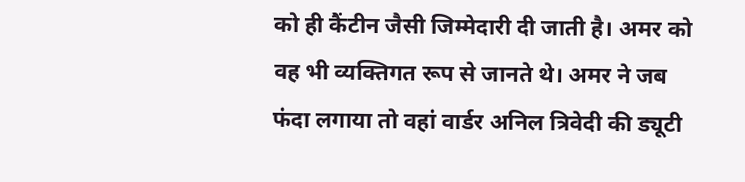को ही कैंटीन जैसी जिम्मेदारी दी जाती है। अमर को वह भी व्यक्तिगत रूप से जानते थे। अमर ने जब फंदा लगाया तो वहां वार्डर अनिल त्रिवेदी की ड्यूटी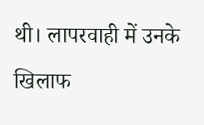थी। लापरवाही में उनके खिलाफ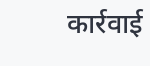कार्रवाई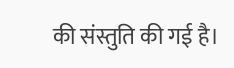की संस्तुति की गई है।